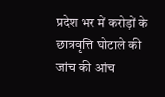प्रदेश भर में करोड़ों के छात्रवृत्ति घोटाले की जांच की आंच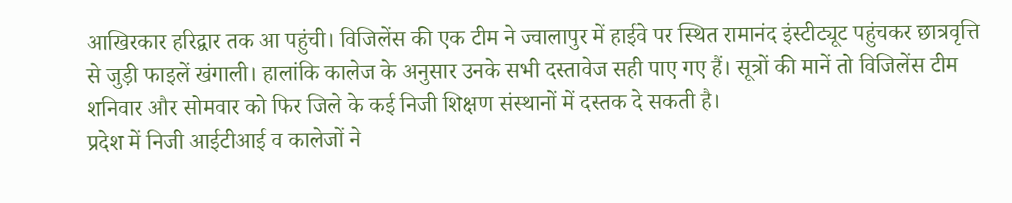आखिरकार हरिद्वार तक आ पहुंची। विजिलेंस की एक टीम ने ज्वालापुर में हाईवे पर स्थित रामानंद इंस्टीट्यूट पहुंचकर छात्रवृत्ति से जुड़ी फाइलें खंगाली। हालांकि कालेज के अनुसार उनके सभी दस्तावेज सही पाए गए हैं। सूत्रों की मानें तो विजिलेंस टीम शनिवार और सोमवार को फिर जिले के कई निजी शिक्षण संस्थानों में दस्तक दे सकती है।
प्रदेश में निजी आईटीआई व कालेजों ने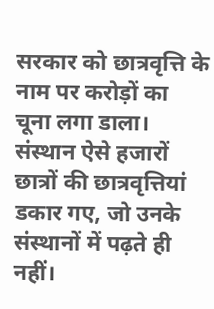सरकार को छात्रवृत्ति के नाम पर करोड़ों का चूना लगा डाला। संस्थान ऐसे हजारों छात्रों की छात्रवृत्तियां डकार गए, जो उनके संस्थानों में पढ़ते ही नहीं।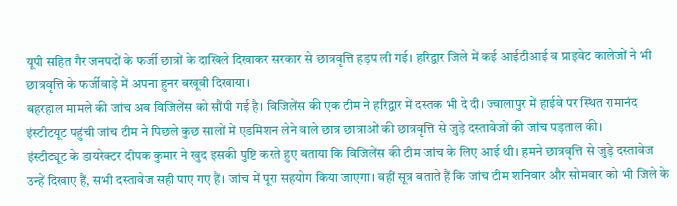यूपी सहित गैर जनपदों के फर्जी छात्रों के दाखिले दिखाकर सरकार से छात्रवृत्ति हड़प ली गई। हरिद्वार जिले में कई आईटीआई व प्राइवेट कालेजों ने भी छात्रवृत्ति के फर्जीवाड़े में अपना हुनर बखूबी दिखाया।
बहरहाल मामले की जांच अब विजिलेंस को सौंपी गई है। विजिलेंस की एक टीम ने हरिद्वार में दस्तक भी दे दी। ज्वालापुर में हाईवे पर स्थित रामानंद इंस्टीटयूट पहुंची जांच टीम ने पिछले कुछ सालों में एडमिशन लेने वाले छात्र छात्राओं की छात्रवृत्ति से जुड़े दस्तावेजों की जांच पड़ताल की।
इंस्टीट्यूट के डायरेक्टर दीपक कुमार ने खुद इसकी पुष्टि करते हुए बताया कि विजिलेंस की टीम जांच के लिए आई थी। हमने छात्रवृत्ति से जुड़े दस्तावेज उन्हें दिखाए हैं, सभी दस्तावेज सही पाए गए हैं। जांच में पूरा सहयोग किया जाएगा। वहीं सूत्र बताते हैं कि जांच टीम शनिवार और सोमवार को भी जिले के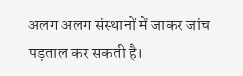अलग अलग संस्थानों में जाकर जांच पड़ताल कर सकती है।